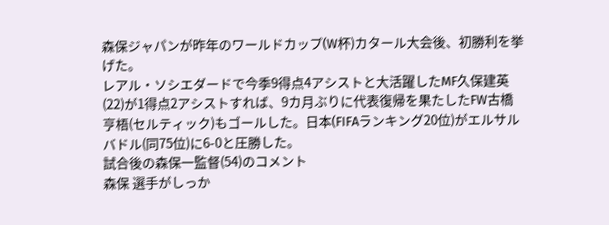森保ジャパンが昨年のワールドカップ(W杯)カタール大会後、初勝利を挙げた。
レアル・ソシエダードで今季9得点4アシストと大活躍したMF久保建英(22)が1得点2アシストすれば、9カ月ぶりに代表復帰を果たしたFW古橋亨梧(セルティック)もゴールした。日本(FIFAランキング20位)がエルサルバドル(同75位)に6-0と圧勝した。
試合後の森保一監督(54)のコメント
森保 選手がしっか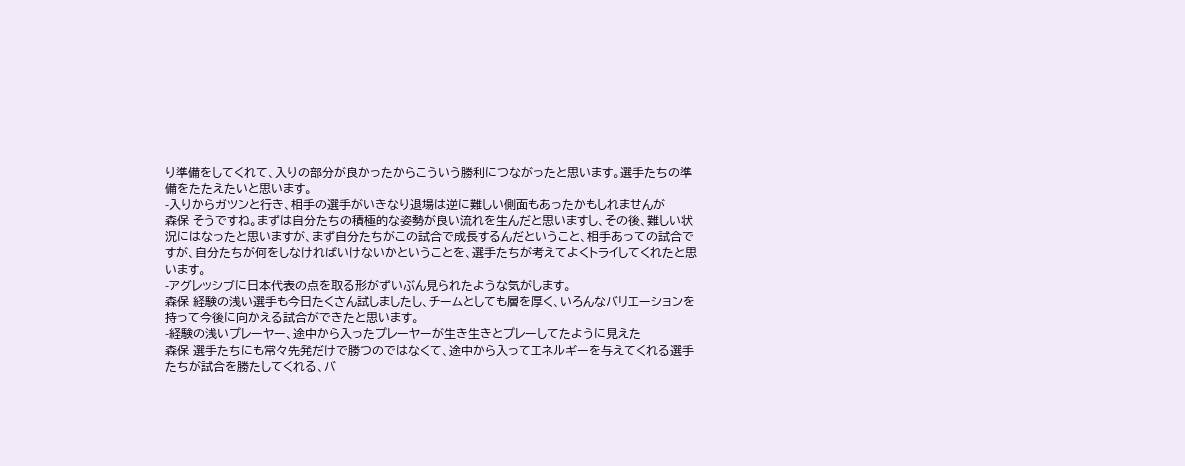り準備をしてくれて、入りの部分が良かったからこういう勝利につながったと思います。選手たちの準備をたたえたいと思います。
-入りからガツンと行き、相手の選手がいきなり退場は逆に難しい側面もあったかもしれませんが
森保 そうですね。まずは自分たちの積極的な姿勢が良い流れを生んだと思いますし、その後、難しい状況にはなったと思いますが、まず自分たちがこの試合で成長するんだということ、相手あっての試合ですが、自分たちが何をしなければいけないかということを、選手たちが考えてよくトライしてくれたと思います。
-アグレッシブに日本代表の点を取る形がずいぶん見られたような気がします。
森保 経験の浅い選手も今日たくさん試しましたし、チームとしても層を厚く、いろんなバリエーションを持って今後に向かえる試合ができたと思います。
-経験の浅いプレーヤー、途中から入ったプレーヤーが生き生きとプレーしてたように見えた
森保 選手たちにも常々先発だけで勝つのではなくて、途中から入ってエネルギーを与えてくれる選手たちが試合を勝たしてくれる、バ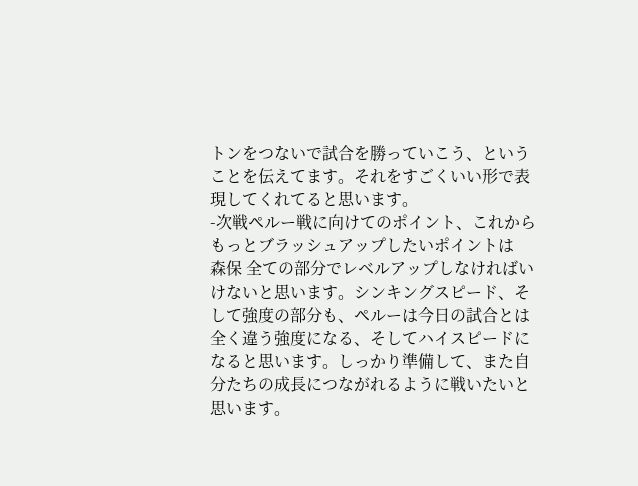トンをつないで試合を勝っていこう、ということを伝えてます。それをすごくいい形で表現してくれてると思います。
-次戦ペルー戦に向けてのポイント、これからもっとブラッシュアップしたいポイントは
森保 全ての部分でレベルアップしなければいけないと思います。シンキングスピード、そして強度の部分も、ペルーは今日の試合とは全く違う強度になる、そしてハイスピードになると思います。しっかり準備して、また自分たちの成長につながれるように戦いたいと思います。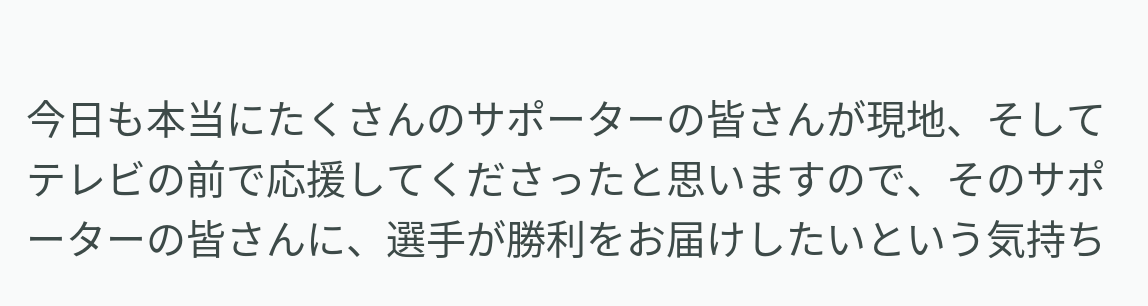今日も本当にたくさんのサポーターの皆さんが現地、そしてテレビの前で応援してくださったと思いますので、そのサポーターの皆さんに、選手が勝利をお届けしたいという気持ち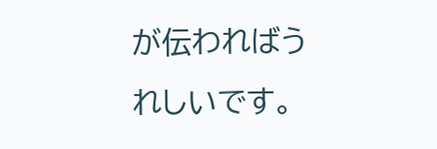が伝わればうれしいです。